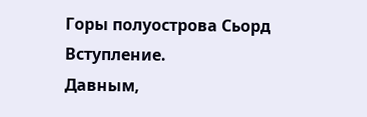Горы полуострова Сьорд
Вступление.
Давным,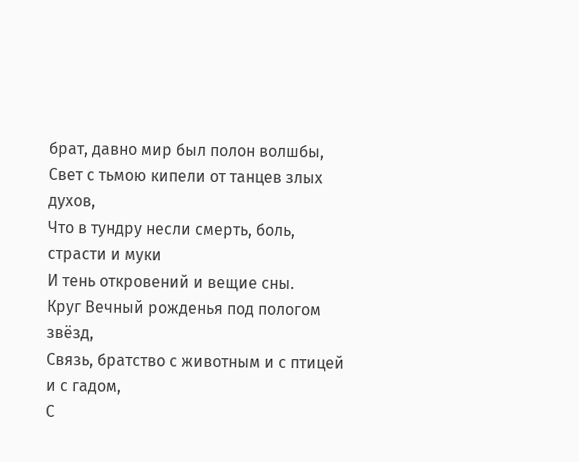брат, давно мир был полон волшбы,
Свет с тьмою кипели от танцев злых духов,
Что в тундру несли смерть, боль, страсти и муки
И тень откровений и вещие сны.
Круг Вечный рожденья под пологом звёзд,
Связь, братство с животным и с птицей и с гадом,
С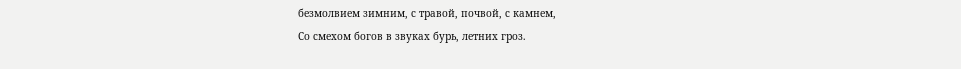безмолвием зимним, с травой, почвой, с камнем,
Со смехом богов в звуках бурь, летних гроз.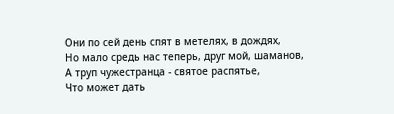Они по сей день спят в метелях, в дождях,
Но мало средь нас теперь, друг мой, шаманов,
А труп чужестранца - святое распятье,
Что может дать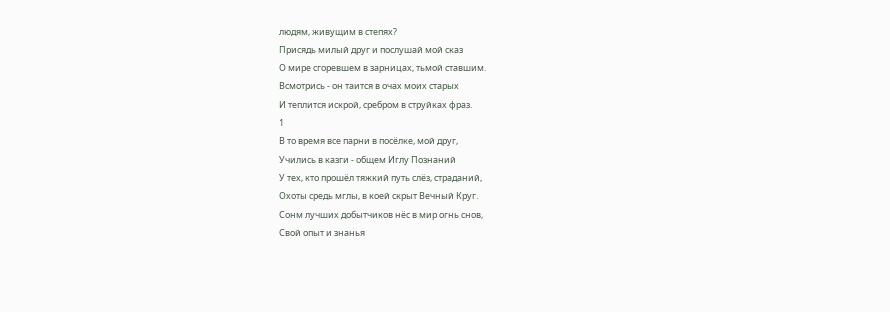людям, живущим в степях?
Присядь милый друг и послушай мой сказ
О мире сгоревшем в зарницах, тьмой ставшим.
Всмотрись - он таится в очах моих старых
И теплится искрой, сребром в струйках фраз.
1
В то время все парни в посёлке, мой друг,
Учились в казги - общем Иглу Познаний
У тех, кто прошёл тяжкий путь слёз, страданий,
Охоты средь мглы, в коей скрыт Вечный Круг.
Сонм лучших добытчиков нёс в мир огнь снов,
Свой опыт и знанья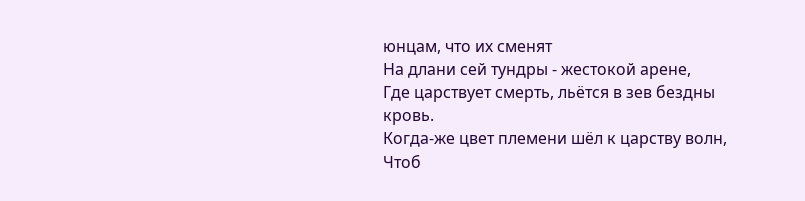юнцам, что их сменят
На длани сей тундры - жестокой арене,
Где царствует смерть, льётся в зев бездны кровь.
Когда-же цвет племени шёл к царству волн,
Чтоб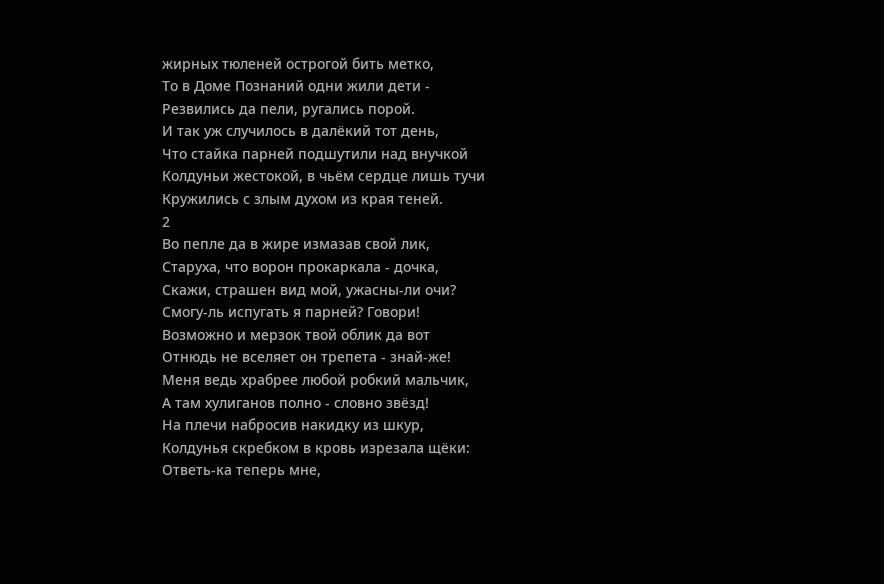жирных тюленей острогой бить метко,
То в Доме Познаний одни жили дети -
Резвились да пели, ругались порой.
И так уж случилось в далёкий тот день,
Что стайка парней подшутили над внучкой
Колдуньи жестокой, в чьём сердце лишь тучи
Кружились с злым духом из края теней.
2
Во пепле да в жире измазав свой лик,
Старуха, что ворон прокаркала - дочка,
Скажи, страшен вид мой, ужасны-ли очи?
Смогу-ль испугать я парней? Говори!
Возможно и мерзок твой облик да вот
Отнюдь не вселяет он трепета - знай-же!
Меня ведь храбрее любой робкий мальчик,
А там хулиганов полно - словно звёзд!
На плечи набросив накидку из шкур,
Колдунья скребком в кровь изрезала щёки:
Ответь-ка теперь мне,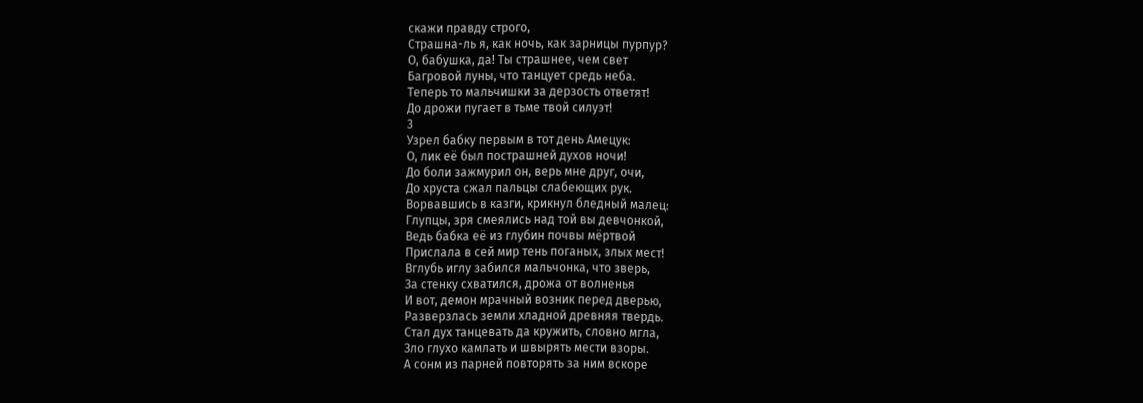скажи правду строго,
Страшна-ль я, как ночь, как зарницы пурпур?
О, бабушка, да! Ты страшнее, чем свет
Багровой луны, что танцует средь неба.
Теперь то мальчишки за дерзость ответят!
До дрожи пугает в тьме твой силуэт!
3
Узрел бабку первым в тот день Амецук:
О, лик её был пострашней духов ночи!
До боли зажмурил он, верь мне друг, очи,
До хруста сжал пальцы слабеющих рук.
Ворвавшись в казги, крикнул бледный малец:
Глупцы, зря смеялись над той вы девчонкой,
Ведь бабка её из глубин почвы мёртвой
Прислала в сей мир тень поганых, злых мест!
Вглубь иглу забился мальчонка, что зверь,
За стенку схватился, дрожа от волненья
И вот, демон мрачный возник перед дверью,
Разверзлась земли хладной древняя твердь.
Стал дух танцевать да кружить, словно мгла,
Зло глухо камлать и швырять мести взоры.
А сонм из парней повторять за ним вскоре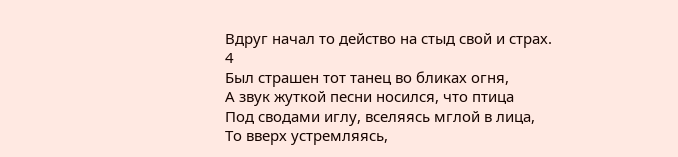Вдруг начал то действо на стыд свой и страх.
4
Был страшен тот танец во бликах огня,
А звук жуткой песни носился, что птица
Под сводами иглу, вселяясь мглой в лица,
То вверх устремляясь,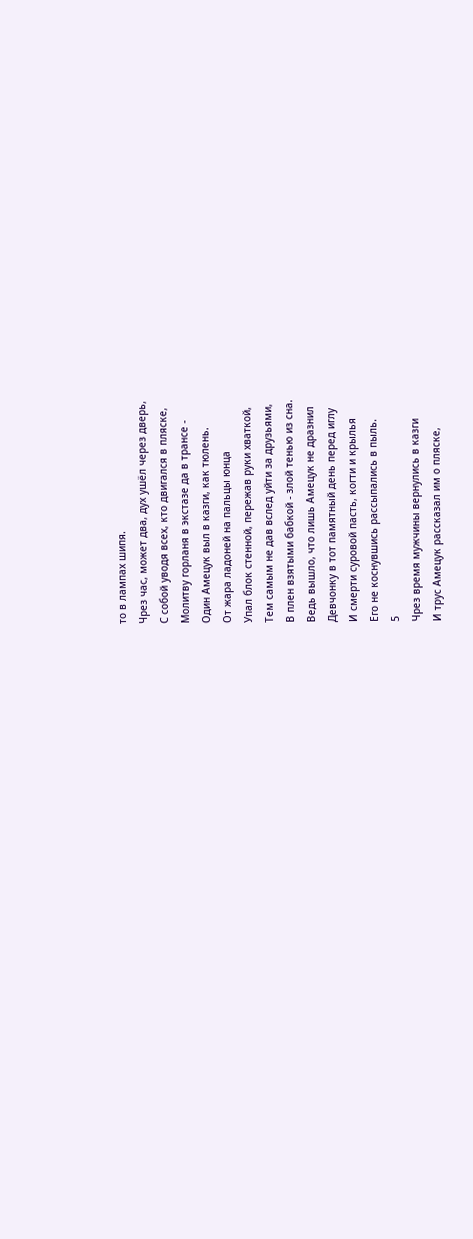то в лампах шипя.
Чрез час, может два, дух ушёл через дверь,
С собой уводя всех, кто двигался в пляске,
Молитву горланя в экстазе да в трансе -
Один Амецук выл в казги, как тюлень.
От жара ладоней на пальцы юнца
Упал блок стенной, пережав руки хваткой,
Тем самым не дав вслед уйти за друзьями,
В плен взятыми бабкой - злой тенью из сна.
Ведь вышло, что лишь Амецук не дразнил
Девчонку в тот памятный день перед иглу
И смерти суровой пасть, когти и крылья
Его не коснувшись рассыпались в пыль.
5
Чрез время мужчины вернулись в казги
И трус Амецук рассказал им о пляске,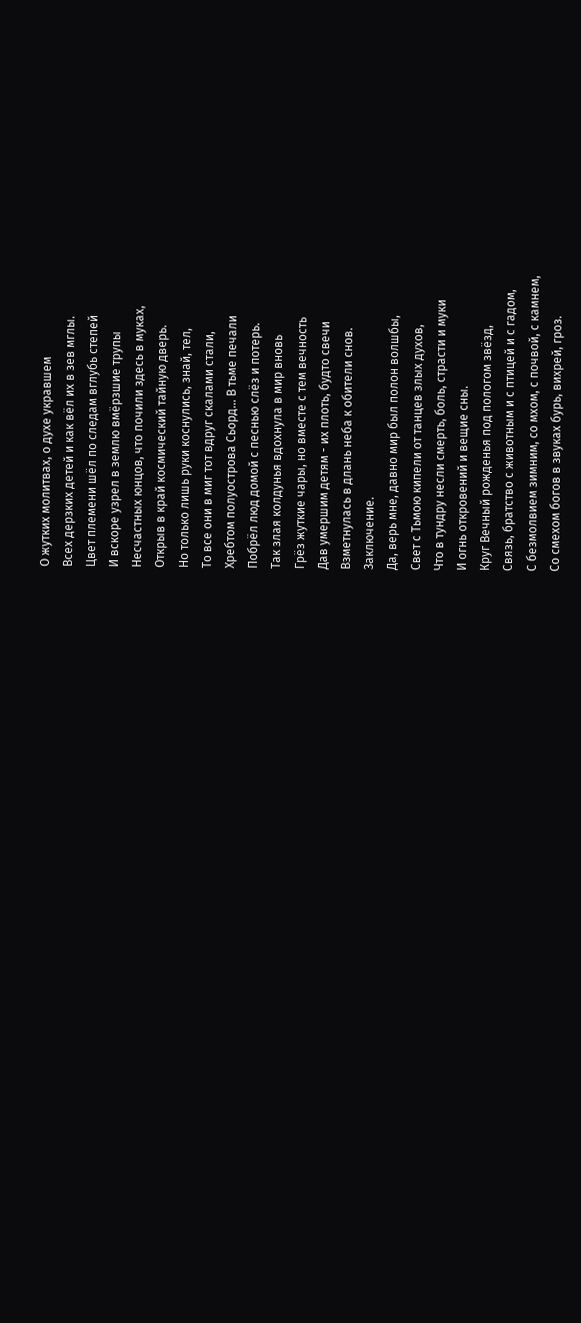О жутких молитвах, о духе укравшем
Всех дерзких детей и как вёл их в зев мглы.
Цвет племени шёл по следам вглубь степей
И вскоре узрел в землю вмёрзшие трупы
Несчастных юнцов, что почили здесь в муках,
Открыв в край космический тайную дверь.
Но только лишь руки коснулись, знай, тел,
То все они в миг тот вдруг скалами стали,
Хребтом полуострова Сьорд… В тьме печали
Побрёл люд домой с песнью слёз и потерь.
Так злая колдунья вдохнула в мир вновь
Грёз жуткие чары, но вместе с тем вечность
Дав умершим детям - их плоть, будто свечи
Взметнулась в длань неба к обители снов.
Заключение.
Да, верь мне, давно мир был полон волшбы,
Свет с Тьмою кипели от танцев злых духов,
Что в тундру несли смерть, боль, страсти и муки
И огнь откровений и вещие сны.
Круг Вечный рожденья под пологом звёзд,
Связь, братство с животным и с птицей и с гадом,
С безмолвием зимним, со мхом, с почвой, с камнем,
Со смехом богов в звуках бурь, вихрей, гроз.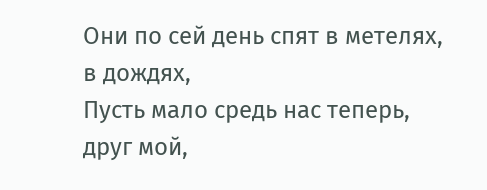Они по сей день спят в метелях, в дождях,
Пусть мало средь нас теперь, друг мой,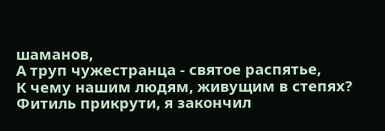шаманов,
А труп чужестранца - святое распятье,
К чему нашим людям, живущим в степях?
Фитиль прикрути, я закончил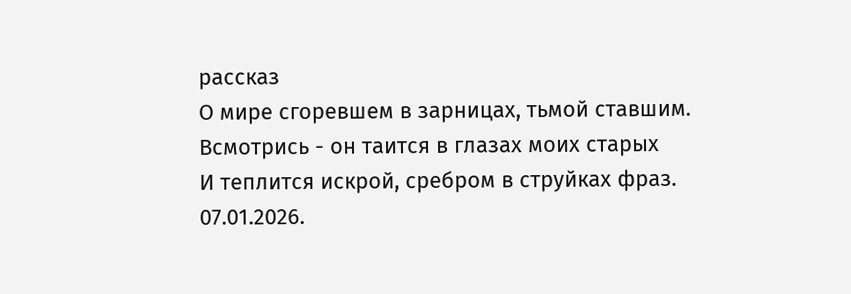рассказ
О мире сгоревшем в зарницах, тьмой ставшим.
Всмотрись - он таится в глазах моих старых
И теплится искрой, сребром в струйках фраз.
07.01.2026.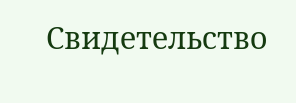Свидетельство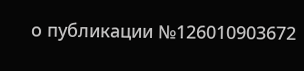о публикации №126010903672